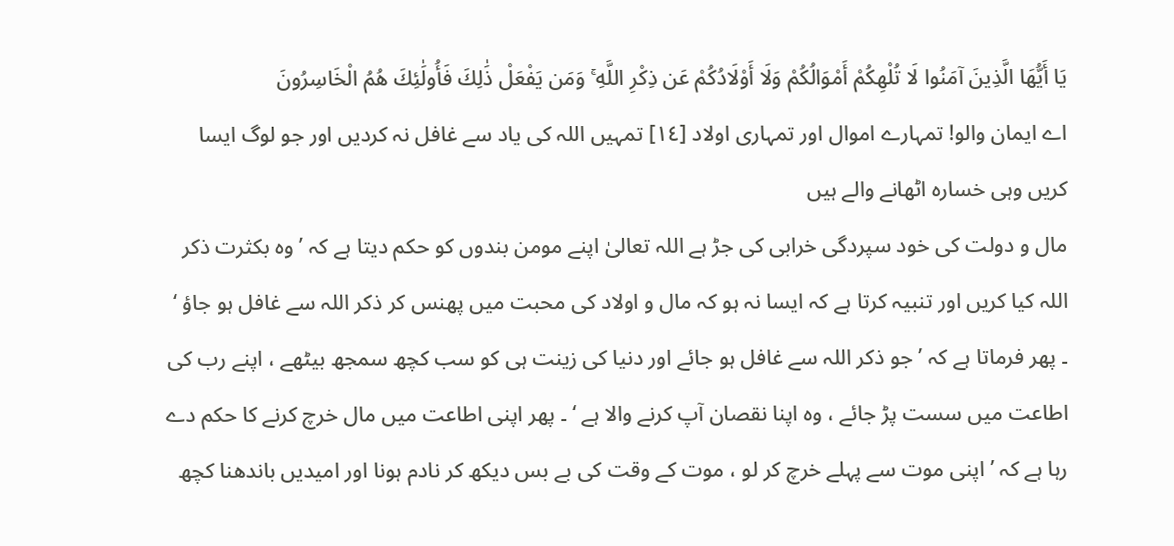يَا أَيُّهَا الَّذِينَ آمَنُوا لَا تُلْهِكُمْ أَمْوَالُكُمْ وَلَا أَوْلَادُكُمْ عَن ذِكْرِ اللَّهِ ۚ وَمَن يَفْعَلْ ذَٰلِكَ فَأُولَٰئِكَ هُمُ الْخَاسِرُونَ
اے ایمان والو! تمہارے اموال اور تمہاری اولاد [١٤] تمہیں اللہ کی یاد سے غافل نہ کردیں اور جو لوگ ایسا کریں وہی خسارہ اٹھانے والے ہیں
مال و دولت کی خود سپردگی خرابی کی جڑ ہے اللہ تعالیٰ اپنے مومن بندوں کو حکم دیتا ہے کہ ’ وہ بکثرت ذکر اللہ کیا کریں اور تنبیہ کرتا ہے کہ ایسا نہ ہو کہ مال و اولاد کی محبت میں پھنس کر ذکر اللہ سے غافل ہو جاؤ ‘ ۔ پھر فرماتا ہے کہ ’ جو ذکر اللہ سے غافل ہو جائے اور دنیا کی زینت ہی کو سب کچھ سمجھ بیٹھے ، اپنے رب کی اطاعت میں سست پڑ جائے ، وہ اپنا نقصان آپ کرنے والا ہے ‘ ۔ پھر اپنی اطاعت میں مال خرچ کرنے کا حکم دے رہا ہے کہ ’ اپنی موت سے پہلے خرچ کر لو ، موت کے وقت کی بے بس دیکھ کر نادم ہونا اور امیدیں باندھنا کچھ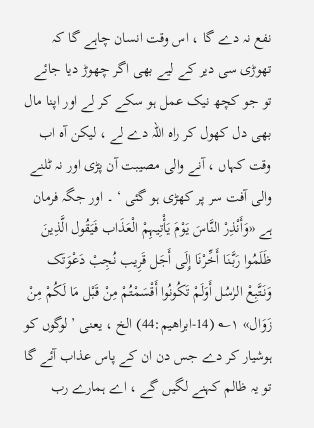نفع نہ دے گا ، اس وقت انسان چاہے گا کہ تھوڑی سی دیر کے لیے بھی اگر چھوڑ دیا جائے تو جو کچھ نیک عمل ہو سکے کر لے اور اپنا مال بھی دل کھول کر راہ اللہ دے لے ، لیکن آہ اب وقت کہاں ، آنے والی مصیبت آن پڑی اور نہ ٹلنے والی آفت سر پر کھڑی ہو گئی ‘ ۔ اور جگہ فرمان ہے «وَأَنْذِرْ النَّاسَ یَوْمَ یَأْتِیہِمْ الْعَذَاب فَیَقُول الَّذِینَ ظَلَمُوا رَبَّنَا أَخِّرْنَا إِلَی أَجَل قَرِیب نُجِبْ دَعْوَتَک وَنَتَّبِعْ الرٰسُل أَوَلَمْ تَکُونُوا أَقْسَمْتُمْ مِنْ قَبْل مَا لَکُمْ مِنْ زَوَال» ۱؎ (14-ابراھیم:44) الخ ، یعنی ’ لوگوں کو ہوشیار کر دے جس دن ان کے پاس عذاب آئے گا تو یہ ظالم کہنے لگیں گے ، اے ہمارے رب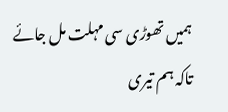ہمیں تھوڑی سی مہلت مل جائے تاکہ ہم تیری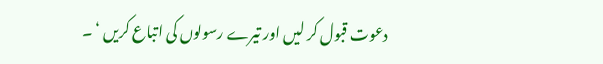دعوت قبول کر لیں اور تیرے رسولوں کی اتباع کریں ‘ ۔